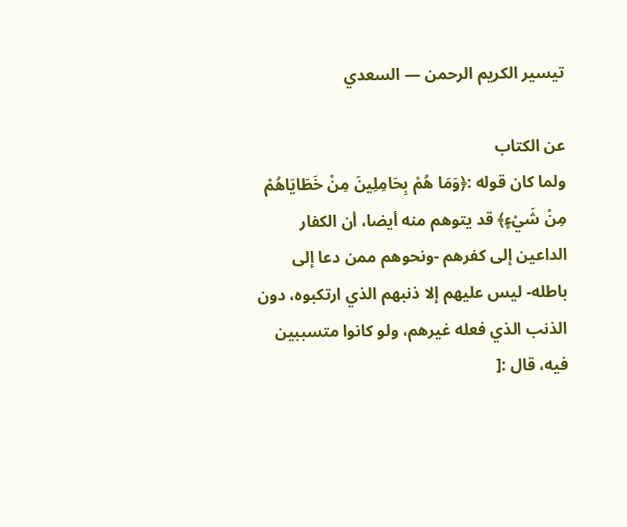تيسير الكريم الرحمن — السعدي

عن الكتاب
ولما كان قوله :﴿وَمَا هُمْ بِحَامِلِينَ مِنْ خَطَايَاهُمْ مِنْ شَيْءٍ﴾ قد يتوهم منه أيضا، أن الكفار الداعين إلى كفرهم -ونحوهم ممن دعا إلى باطله- ليس عليهم إلا ذنبهم الذي ارتكبوه، دون الذنب الذي فعله غيرهم، ولو كانوا متسببين فيه، قال :[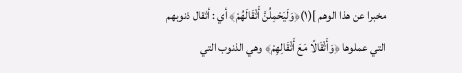مخبرا عن هذا الوهم ](١)﴿وَلَيَحْمِلُنَّ أَثْقَالَهُمْ﴾ أي : أثقال ذنوبهم التي عملوها ﴿وَأَثْقَالًا مَعَ أَثْقَالِهِمْ﴾ وهي الذنوب التي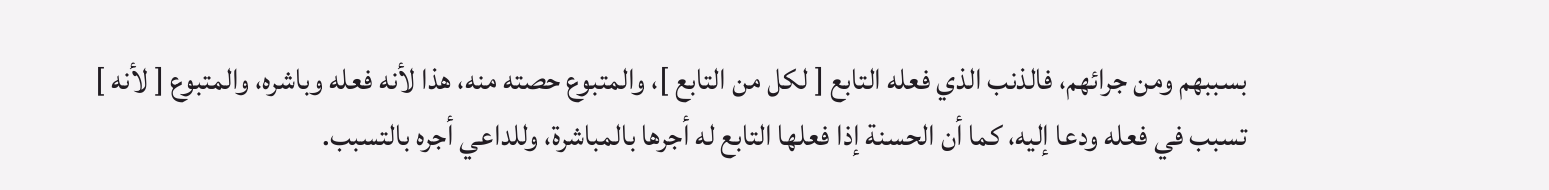بسببهم ومن جرائهم، فالذنب الذي فعله التابع [ لكل من التابع ]، والمتبوع حصته منه، هذا لأنه فعله وباشره، والمتبوع [ لأنه ] تسبب في فعله ودعا إليه، كما أن الحسنة إذا فعلها التابع له أجرها بالمباشرة، وللداعي أجره بالتسبب.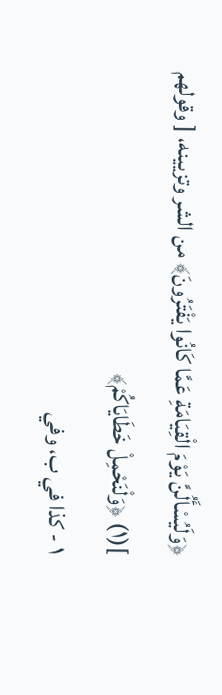﴿وَلَيُسْأَلُنَّ يَوْمَ الْقِيَامَةِ عَمَّا كَانُوا يَفْتَرُونَ﴾ من الشر وتزيينه، [ وقولهم ](١) ﴿وَلْنَحْمِلْ خَطَايَاكُمْ﴾
١ - كذا في ب، وفي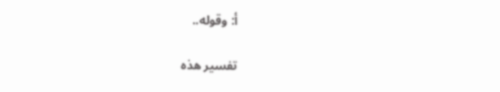أ: وقوله..

تفسير هذه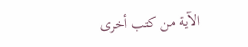الآية من كتب أخرى